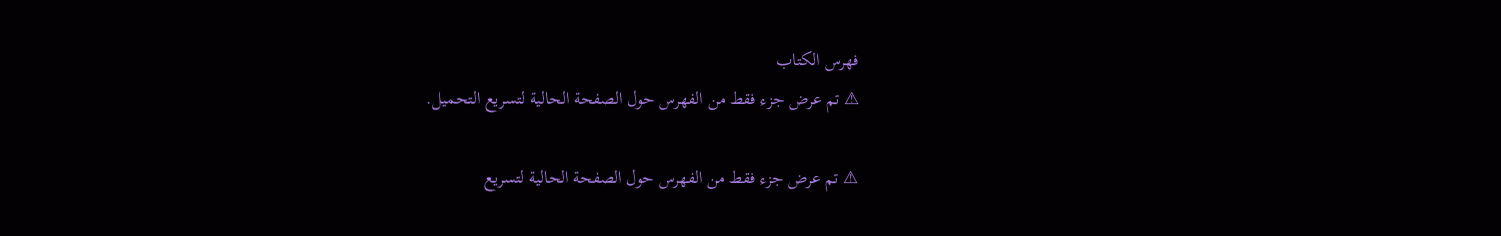فهرس الكتاب
⚠ تم عرض جزء فقط من الفهرس حول الصفحة الحالية لتسريع التحميل.

⚠ تم عرض جزء فقط من الفهرس حول الصفحة الحالية لتسريع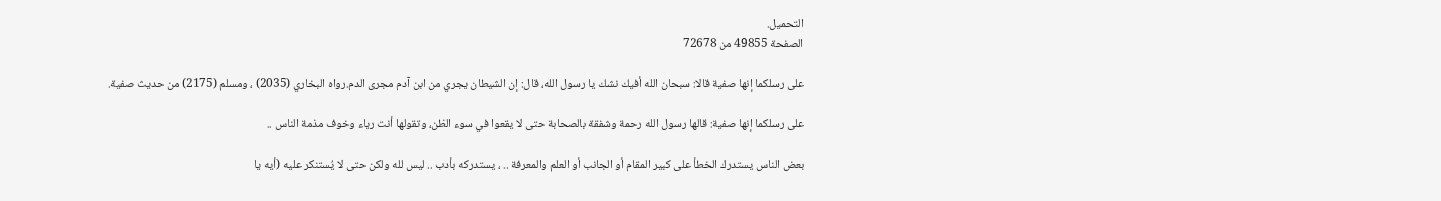التحميل.
الصفحة 49855 من 72678

على رسلكما إنها صفية قالا: سبحان الله أفيك نشك يا رسول الله، قال: إن الشيطان يجري من ابن آدم مجرى الدم.رواه البخاري (2035) ، ومسلم (2175) من حديث صفية.

على رسلكما إنها صفية: قالها رسول الله رحمة وشفقة بالصحابة حتى لا يقعوا في سوء الظن، وتقولها أنت رياء وخوف مذمة الناس ..

بعض الناس يستدرك الخطأ على كبير المقام أو الجانب أو العلم والمعرفة .. ، يستدركه بأدب .. ليس لله ولكن حتى لا يُستنكر عليه (أيه يا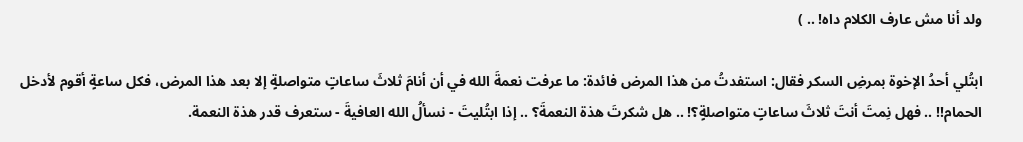ولد أنا مش عارف الكلام داه! .. )

ابتُلي أحدُ الإخوة بمرضِ السكر فقال: استفدتُ من هذا المرض فائدة: ما عرفت نعمةَ الله في أن أنامَ ثلاثَ ساعاتٍ متواصلةٍ إلا بعد هذا المرض، فكل ساعةٍ أقوم لأدخل الحمام!! .. فهل نِمتَ أنتَ ثلاثَ ساعاتٍ متواصلةٍ؟! .. هل شكرتَ هذة النعمةَ؟ .. إذا ابتُليتَ - نسألُ الله العافيةَ - ستعرف قدر هذة النعمة.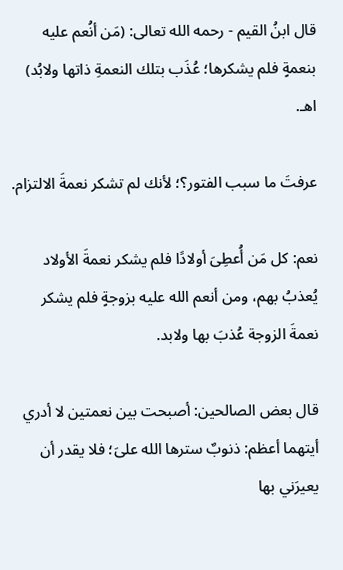قال ابنُ القيم - رحمه الله تعالى: (مَن أنُعم عليه بنعمةٍ فلم يشكرها؛ عُذَب بتلك النعمةِ ذاتها ولابُد) اهـ.

عرفتَ ما سبب الفتور؟؛ لأنك لم تشكر نعمةَ الالتزام.

نعم: كل مَن أُعطِىَ أولادًا فلم يشكر نعمةَ الأولاد يُعذبُ بهم، ومن أنعم الله عليه بزوجةٍ فلم يشكر نعمةَ الزوجة عُذبَ بها ولابد.

قال بعض الصالحين: أصبحت بين نعمتين لا أدري أيتهما أعظم: ذنوبٌ سترها الله علىَ؛ فلا يقدر أن يعيرَني بها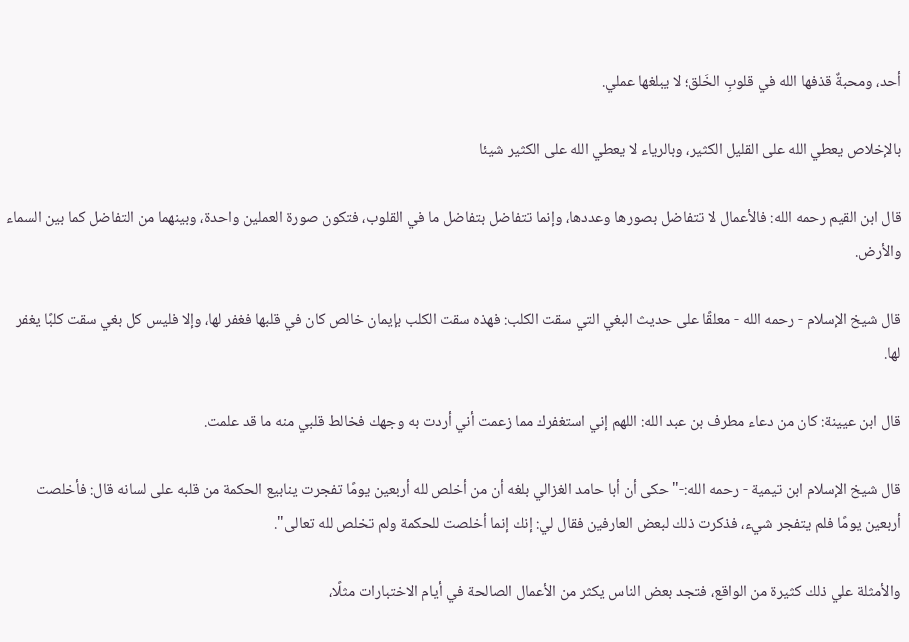أحد، ومحبةٌ قذفها الله في قلوبِ الخَلق؛ لا يبلغها عملي.

بالإخلاص يعطي الله على القليل الكثير، وبالرياء لا يعطي الله على الكثير شيئا

قال ابن القيم رحمه الله: فالأعمال لا تتفاضل بصورها وعددها، وإنما تتفاضل بتفاضل ما في القلوب، فتكون صورة العملين واحدة، وبينهما من التفاضل كما بين السماء والأرض.

قال شيخ الإسلام - رحمه الله - معلقًا على حديث البغي التي سقت الكلب: فهذه سقت الكلب بإيمان خالص كان في قلبها فغفر لها، وإلا فليس كل بغي سقت كلبًا يغفر لها.

قال ابن عيينة: كان من دعاء مطرف بن عبد الله: اللهم إني استغفرك مما زعمت أني أردت به وجهك فخالط قلبي منه ما قد علمت.

قال شيخ الإسلام ابن تيمية - رحمه الله:-"حكى أن أبا حامد الغزالي بلغه أن من أخلص لله أربعين يومًا تفجرت ينابيع الحكمة من قلبه على لسانه قال: فأخلصت أربعين يومًا فلم يتفجر شيء، فذكرت ذلك لبعض العارفين فقال لي: إنك إنما أخلصت للحكمة ولم تخلص لله تعالى".

والأمثلة علي ذلك كثيرة من الواقع، فتجد بعض الناس يكثر من الأعمال الصالحة في أيام الاختبارات مثلًا،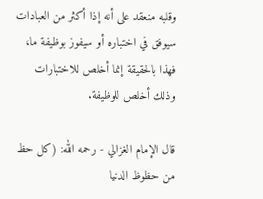وقلبه منعقد على أنه إذا أكثر من العبادات سيوفق في اختباره أو سيفوز بوظيفة ما، فهذا بالحقيقة إنما أخلص للاختبارات وذلك أخلص للوظيفة.

قال الإمام الغزالي - رحمه الله: (كل حظ من حظوظ الدنيا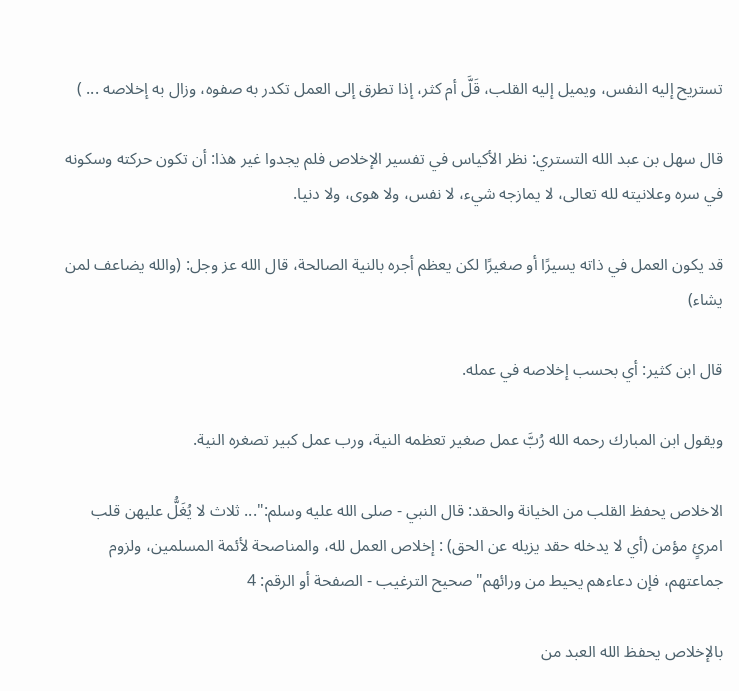تستريح إليه النفس، ويميل إليه القلب، قَلَّ أم كثر، إذا تطرق إلى العمل تكدر به صفوه، وزال به إخلاصه ... )

قال سهل بن عبد الله التستري: نظر الأكياس في تفسير الإخلاص فلم يجدوا غير هذا: أن تكون حركته وسكونه في سره وعلانيته لله تعالى، لا يمازجه شيء، لا نفس، ولا هوى، ولا دنيا.

قد يكون العمل في ذاته يسيرًا أو صغيرًا لكن يعظم أجره بالنية الصالحة، قال الله عز وجل: (والله يضاعف لمن يشاء)

قال ابن كثير: أي بحسب إخلاصه في عمله.

ويقول ابن المبارك رحمه الله رُبَّ عمل صغير تعظمه النية، ورب عمل كبير تصغره النية.

الاخلاص يحفظ القلب من الخيانة والحقد: قال النبي - صلى الله عليه وسلم:"... ثلاث لا يُغَلُّ عليهن قلب امرئٍ مؤمن (أي لا يدخله حقد يزيله عن الحق) : إخلاص العمل لله، والمناصحة لأئمة المسلمين، ولزوم جماعتهم، فإن دعاءهم يحيط من ورائهم"صحيح الترغيب - الصفحة أو الرقم: 4

بالإخلاص يحفظ الله العبد من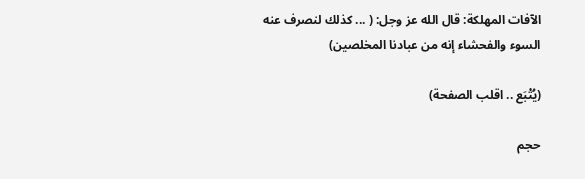الآفات المهلكة: قال الله عز وجل: ( ... كذلك لنصرف عنه السوء والفحشاء إنه من عبادنا المخلصين)

(يُتْبَع .. اقلب الصفحة)

حجم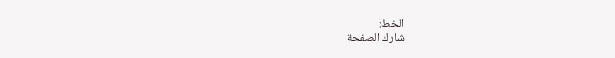الخط:
شارك الصفحة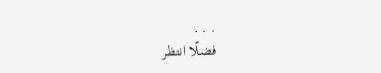. . .
فضلًا انتظر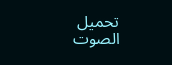تحميل الصوت